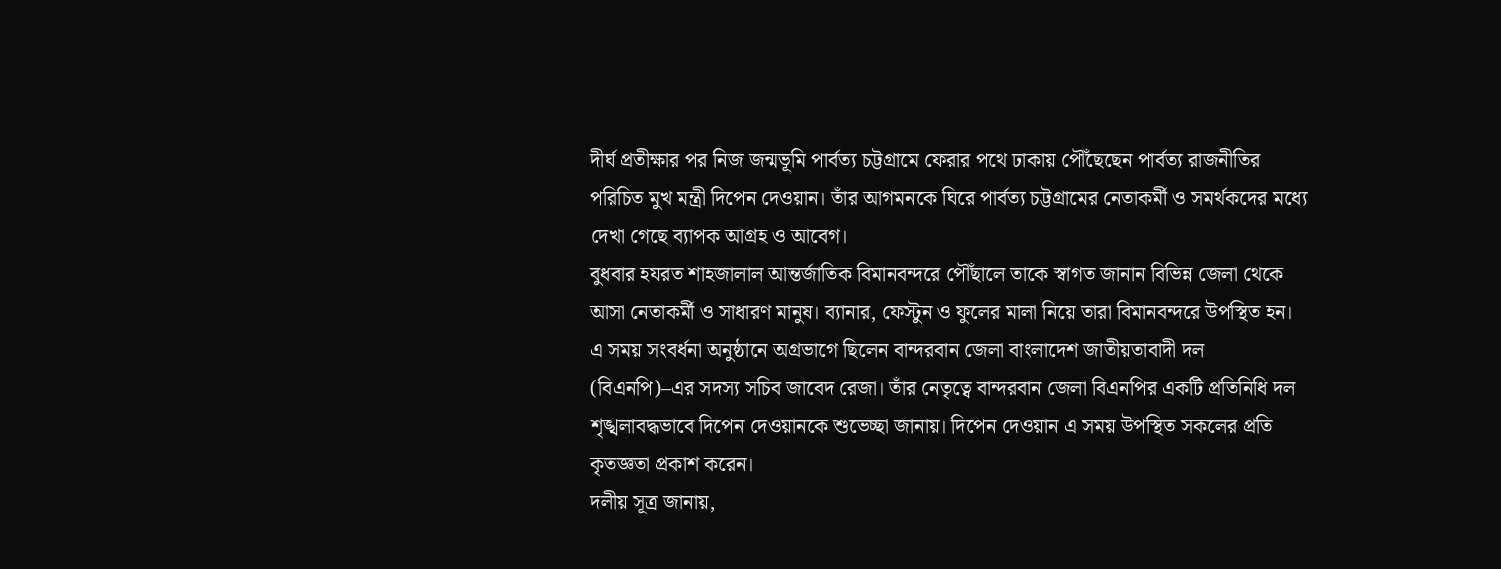দীর্ঘ প্রতীক্ষার পর নিজ জন্মভূমি পার্বত্য চট্টগ্রামে ফেরার পথে ঢাকায় পৌঁছেছেন পার্বত্য রাজনীতির পরিচিত মুখ মন্ত্রী দিপেন দেওয়ান। তাঁর আগমনকে ঘিরে পার্বত্য চট্টগ্রামের নেতাকর্মী ও সমর্থকদের মধ্যে দেখা গেছে ব্যাপক আগ্রহ ও আবেগ।
বুধবার হযরত শাহজালাল আন্তর্জাতিক বিমানবন্দরে পৌঁছালে তাকে স্বাগত জানান বিভিন্ন জেলা থেকে আসা নেতাকর্মী ও সাধারণ মানুষ। ব্যানার, ফেস্টুন ও ফুলের মালা নিয়ে তারা বিমানবন্দরে উপস্থিত হন।
এ সময় সংবর্ধনা অনুষ্ঠানে অগ্রভাগে ছিলেন বান্দরবান জেলা বাংলাদেশ জাতীয়তাবাদী দল (বিএনপি)–এর সদস্য সচিব জাবেদ রেজা। তাঁর নেতৃত্বে বান্দরবান জেলা বিএনপির একটি প্রতিনিধি দল শৃঙ্খলাবদ্ধভাবে দিপেন দেওয়ানকে শুভেচ্ছা জানায়। দিপেন দেওয়ান এ সময় উপস্থিত সকলের প্রতি কৃতজ্ঞতা প্রকাশ করেন।
দলীয় সূত্র জানায়,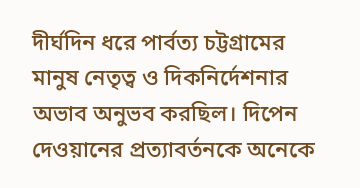দীর্ঘদিন ধরে পার্বত্য চট্টগ্রামের মানুষ নেতৃত্ব ও দিকনির্দেশনার অভাব অনুভব করছিল। দিপেন দেওয়ানের প্রত্যাবর্তনকে অনেকে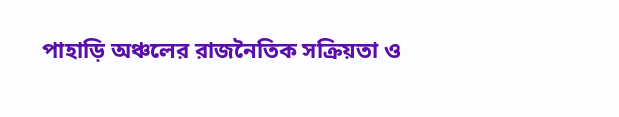পাহাড়ি অঞ্চলের রাজনৈতিক সক্রিয়তা ও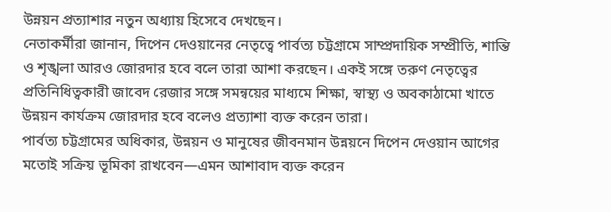উন্নয়ন প্রত্যাশার নতুন অধ্যায় হিসেবে দেখছেন।
নেতাকর্মীরা জানান, দিপেন দেওয়ানের নেতৃত্বে পার্বত্য চট্টগ্রামে সাম্প্রদায়িক সম্প্রীতি, শান্তি ও শৃঙ্খলা আরও জোরদার হবে বলে তারা আশা করছেন। একই সঙ্গে তরুণ নেতৃত্বের প্রতিনিধিত্বকারী জাবেদ রেজার সঙ্গে সমন্বয়ের মাধ্যমে শিক্ষা, স্বাস্থ্য ও অবকাঠামো খাতে উন্নয়ন কার্যক্রম জোরদার হবে বলেও প্রত্যাশা ব্যক্ত করেন তারা।
পার্বত্য চট্টগ্রামের অধিকার, উন্নয়ন ও মানুষের জীবনমান উন্নয়নে দিপেন দেওয়ান আগের মতোই সক্রিয় ভূমিকা রাখবেন—এমন আশাবাদ ব্যক্ত করেন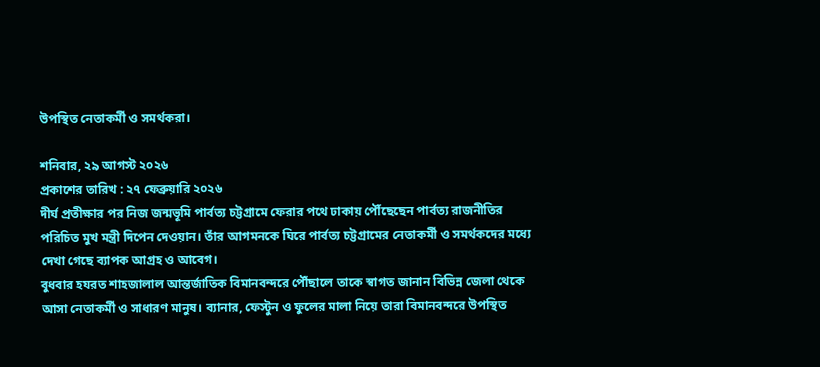উপস্থিত নেতাকর্মী ও সমর্থকরা।

শনিবার, ২৯ আগস্ট ২০২৬
প্রকাশের তারিখ : ২৭ ফেব্রুয়ারি ২০২৬
দীর্ঘ প্রতীক্ষার পর নিজ জন্মভূমি পার্বত্য চট্টগ্রামে ফেরার পথে ঢাকায় পৌঁছেছেন পার্বত্য রাজনীতির পরিচিত মুখ মন্ত্রী দিপেন দেওয়ান। তাঁর আগমনকে ঘিরে পার্বত্য চট্টগ্রামের নেতাকর্মী ও সমর্থকদের মধ্যে দেখা গেছে ব্যাপক আগ্রহ ও আবেগ।
বুধবার হযরত শাহজালাল আন্তর্জাতিক বিমানবন্দরে পৌঁছালে তাকে স্বাগত জানান বিভিন্ন জেলা থেকে আসা নেতাকর্মী ও সাধারণ মানুষ। ব্যানার, ফেস্টুন ও ফুলের মালা নিয়ে তারা বিমানবন্দরে উপস্থিত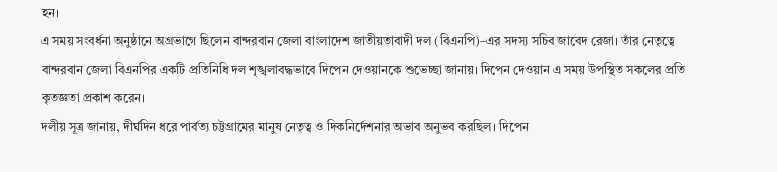হন।
এ সময় সংবর্ধনা অনুষ্ঠানে অগ্রভাগে ছিলেন বান্দরবান জেলা বাংলাদেশ জাতীয়তাবাদী দল (বিএনপি)–এর সদস্য সচিব জাবেদ রেজা। তাঁর নেতৃত্বে বান্দরবান জেলা বিএনপির একটি প্রতিনিধি দল শৃঙ্খলাবদ্ধভাবে দিপেন দেওয়ানকে শুভেচ্ছা জানায়। দিপেন দেওয়ান এ সময় উপস্থিত সকলের প্রতি কৃতজ্ঞতা প্রকাশ করেন।
দলীয় সূত্র জানায়, দীর্ঘদিন ধরে পার্বত্য চট্টগ্রামের মানুষ নেতৃত্ব ও দিকনির্দেশনার অভাব অনুভব করছিল। দিপেন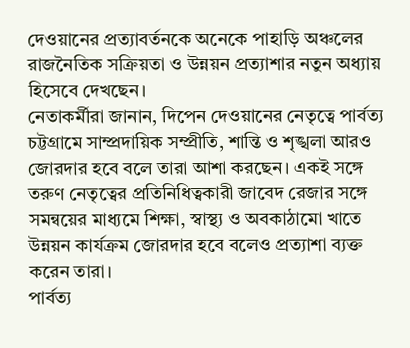দেওয়ানের প্রত্যাবর্তনকে অনেকে পাহাড়ি অঞ্চলের রাজনৈতিক সক্রিয়তা ও উন্নয়ন প্রত্যাশার নতুন অধ্যায় হিসেবে দেখছেন।
নেতাকর্মীরা জানান, দিপেন দেওয়ানের নেতৃত্বে পার্বত্য চট্টগ্রামে সাম্প্রদায়িক সম্প্রীতি, শান্তি ও শৃঙ্খলা আরও জোরদার হবে বলে তারা আশা করছেন। একই সঙ্গে তরুণ নেতৃত্বের প্রতিনিধিত্বকারী জাবেদ রেজার সঙ্গে সমন্বয়ের মাধ্যমে শিক্ষা, স্বাস্থ্য ও অবকাঠামো খাতে উন্নয়ন কার্যক্রম জোরদার হবে বলেও প্রত্যাশা ব্যক্ত করেন তারা।
পার্বত্য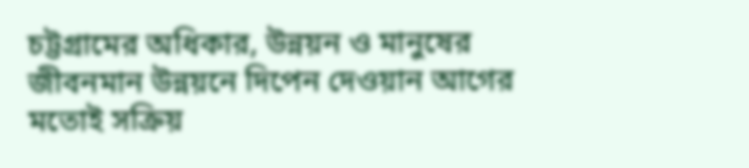চট্টগ্রামের অধিকার, উন্নয়ন ও মানুষের জীবনমান উন্নয়নে দিপেন দেওয়ান আগের মতোই সক্রিয়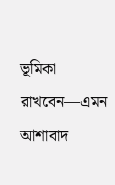ভূমিকা রাখবেন—এমন আশাবাদ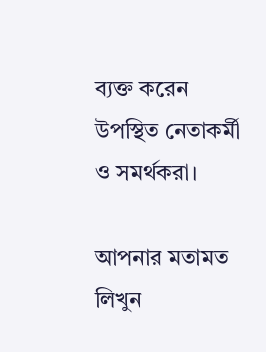ব্যক্ত করেন উপস্থিত নেতাকর্মী ও সমর্থকরা।

আপনার মতামত লিখুন